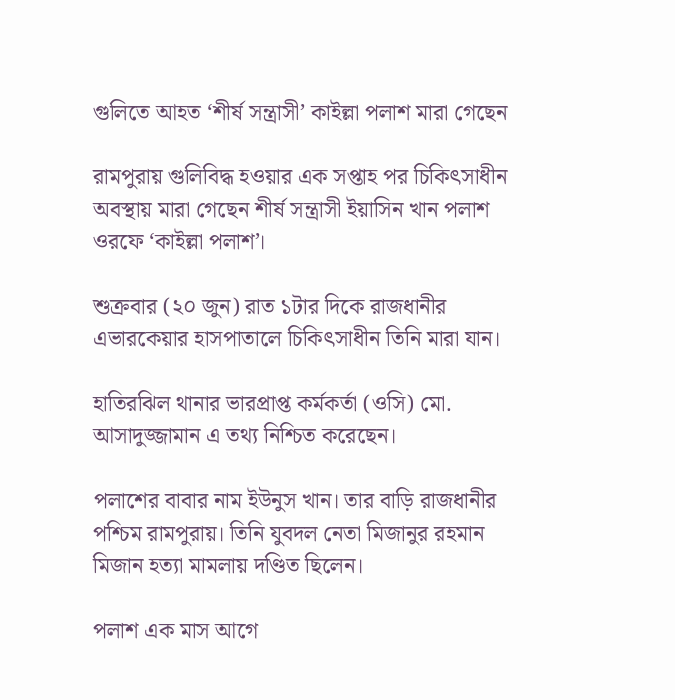গুলিতে আহত ‘শীর্ষ সন্ত্রাসী’ কাইল্লা পলাশ মারা গেছেন

রামপুরায় গুলিবিদ্ধ হওয়ার এক সপ্তাহ পর চিকিৎসাধীন অবস্থায় মারা গেছেন শীর্ষ সন্ত্রাসী ইয়াসিন খান পলাশ ওরফে ‘কাইল্লা পলাশ’।

শুক্রবার (২০ জুন) রাত ১টার দিকে রাজধানীর এভারকেয়ার হাসপাতালে চিকিৎসাধীন তিনি মারা যান।

হাতিরঝিল থানার ভারপ্রাপ্ত কর্মকর্তা (ওসি) মো. আসাদুজ্জামান এ তথ্য নিশ্চিত করেছেন।

পলাশের বাবার নাম ইউনুস খান। তার বাড়ি রাজধানীর পশ্চিম রামপুরায়। তিনি যুবদল নেতা মিজানুর রহমান মিজান হত্যা মামলায় দণ্ডিত ছিলেন।

পলাশ এক মাস আগে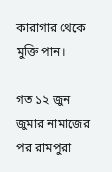কারাগার থেকে মুক্তি পান।

গত ১২ জুন জুমার নামাজের পর রামপুরা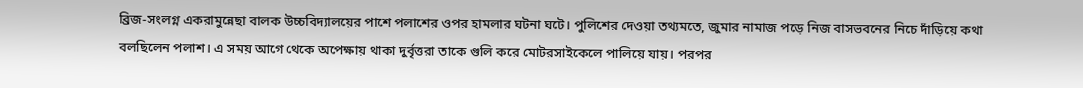ব্রিজ-সংলগ্ন একরামুন্নেছা বালক উচ্চবিদ্যালয়ের পাশে পলাশের ওপর হামলার ঘটনা ঘটে। পুলিশের দেওয়া তথ্যমতে, জুমার নামাজ পড়ে নিজ বাসভবনের নিচে দাঁড়িয়ে কথা বলছিলেন পলাশ। এ সময় আগে থেকে অপেক্ষায় থাকা দুর্বৃত্তরা তাকে গুলি করে মোটরসাইকেলে পালিয়ে যায়। পরপর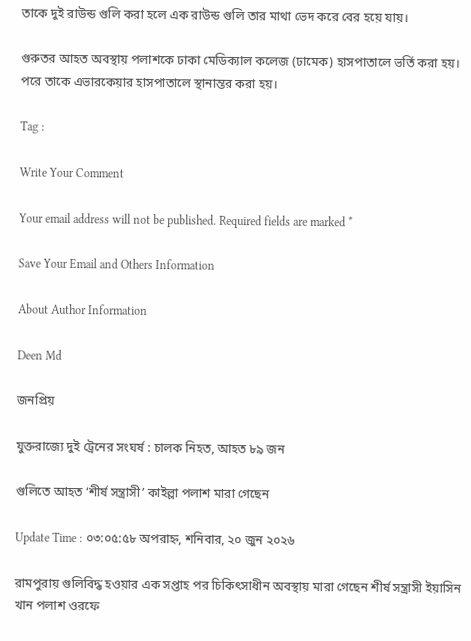তাকে দুই রাউন্ড গুলি করা হলে এক রাউন্ড গুলি তার মাথা ভেদ করে বের হয়ে যায়।

গুরুতর আহত অবস্থায় পলাশকে ঢাকা মেডিক্যাল কলেজ (ঢামেক) হাসপাতালে ভর্তি করা হয়। পরে তাকে এভারকেয়ার হাসপাতালে স্থানান্তর করা হয়।

Tag :

Write Your Comment

Your email address will not be published. Required fields are marked *

Save Your Email and Others Information

About Author Information

Deen Md

জনপ্রিয়

যুক্তরাজ্যে দুই ট্রেনের সংঘর্ষ : চালক নিহত, আহত ৮৯ জন

গুলিতে আহত ‘শীর্ষ সন্ত্রাসী’ কাইল্লা পলাশ মারা গেছেন

Update Time : ০৩:০৫:৫৮ অপরাহ্ন, শনিবার, ২০ জুন ২০২৬

রামপুরায় গুলিবিদ্ধ হওয়ার এক সপ্তাহ পর চিকিৎসাধীন অবস্থায় মারা গেছেন শীর্ষ সন্ত্রাসী ইয়াসিন খান পলাশ ওরফে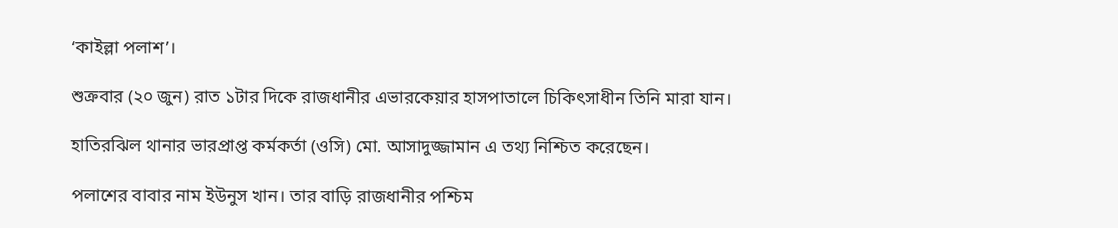‘কাইল্লা পলাশ’।

শুক্রবার (২০ জুন) রাত ১টার দিকে রাজধানীর এভারকেয়ার হাসপাতালে চিকিৎসাধীন তিনি মারা যান।

হাতিরঝিল থানার ভারপ্রাপ্ত কর্মকর্তা (ওসি) মো. আসাদুজ্জামান এ তথ্য নিশ্চিত করেছেন।

পলাশের বাবার নাম ইউনুস খান। তার বাড়ি রাজধানীর পশ্চিম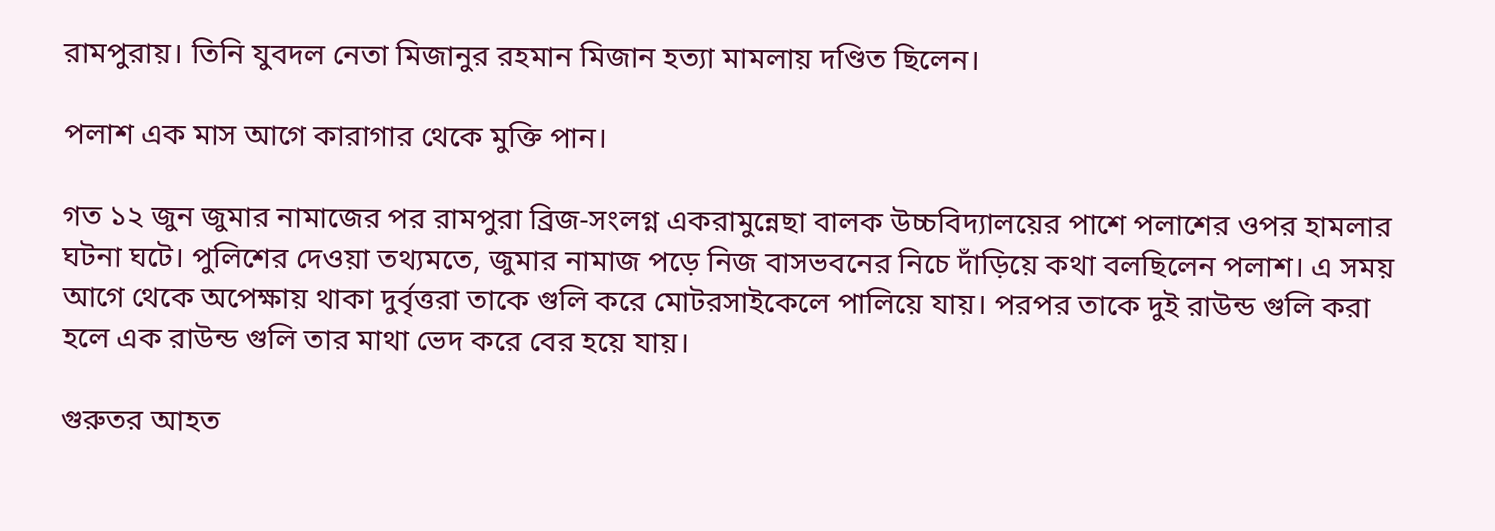রামপুরায়। তিনি যুবদল নেতা মিজানুর রহমান মিজান হত্যা মামলায় দণ্ডিত ছিলেন।

পলাশ এক মাস আগে কারাগার থেকে মুক্তি পান।

গত ১২ জুন জুমার নামাজের পর রামপুরা ব্রিজ-সংলগ্ন একরামুন্নেছা বালক উচ্চবিদ্যালয়ের পাশে পলাশের ওপর হামলার ঘটনা ঘটে। পুলিশের দেওয়া তথ্যমতে, জুমার নামাজ পড়ে নিজ বাসভবনের নিচে দাঁড়িয়ে কথা বলছিলেন পলাশ। এ সময় আগে থেকে অপেক্ষায় থাকা দুর্বৃত্তরা তাকে গুলি করে মোটরসাইকেলে পালিয়ে যায়। পরপর তাকে দুই রাউন্ড গুলি করা হলে এক রাউন্ড গুলি তার মাথা ভেদ করে বের হয়ে যায়।

গুরুতর আহত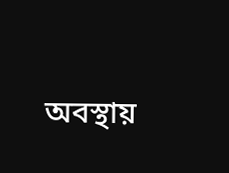অবস্থায়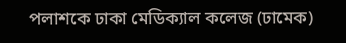পলাশকে ঢাকা মেডিক্যাল কলেজ (ঢামেক)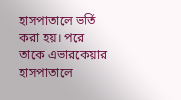হাসপাতালে ভর্তি করা হয়। পরে তাকে এভারকেয়ার হাসপাতালে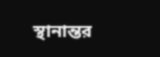স্থানান্তর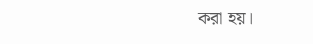করা হয়।